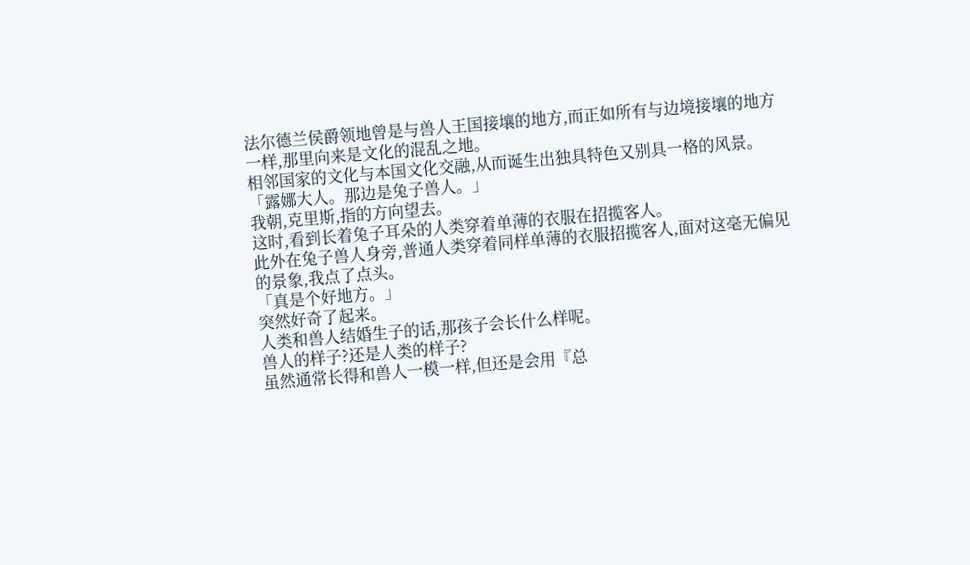法尔德兰侯爵领地曾是与兽人王国接壤的地方,而正如所有与边境接壤的地方一样,那里向来是文化的混乱之地。
相邻国家的文化与本国文化交融,从而诞生出独具特色又别具一格的风景。
「露娜大人。那边是兔子兽人。」
我朝,克里斯,指的方向望去。
这时,看到长着兔子耳朵的人类穿着单薄的衣服在招揽客人。
此外在兔子兽人身旁,普通人类穿着同样单薄的衣服招揽客人,面对这毫无偏见的景象,我点了点头。
「真是个好地方。」
突然好奇了起来。
人类和兽人结婚生子的话,那孩子会长什么样呢。
兽人的样子?还是人类的样子?
虽然通常长得和兽人一模一样,但还是会用『总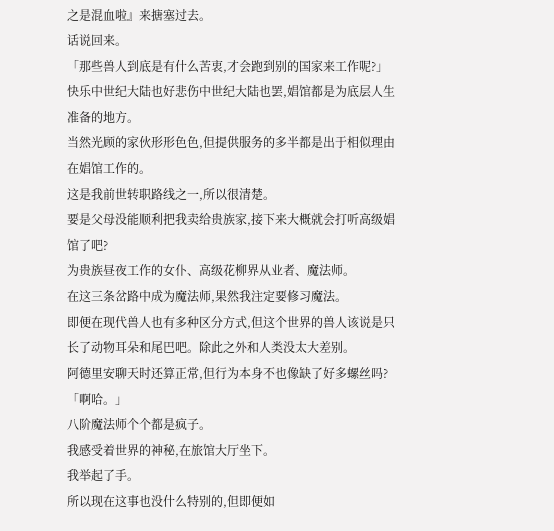之是混血啦』来搪塞过去。
话说回来。
「那些兽人到底是有什么苦衷,才会跑到别的国家来工作呢?」
快乐中世纪大陆也好悲伤中世纪大陆也罢,娼馆都是为底层人生准备的地方。
当然光顾的家伙形形色色,但提供服务的多半都是出于相似理由在娼馆工作的。
这是我前世转职路线之一,所以很清楚。
要是父母没能顺利把我卖给贵族家,接下来大概就会打听高级娼馆了吧?
为贵族昼夜工作的女仆、高级花柳界从业者、魔法师。
在这三条岔路中成为魔法师,果然我注定要修习魔法。
即便在现代兽人也有多种区分方式,但这个世界的兽人该说是只长了动物耳朵和尾巴吧。除此之外和人类没太大差别。
阿德里安聊天时还算正常,但行为本身不也像缺了好多螺丝吗?
「啊哈。」
八阶魔法师个个都是疯子。
我感受着世界的神秘,在旅馆大厅坐下。
我举起了手。
所以现在这事也没什么特别的,但即便如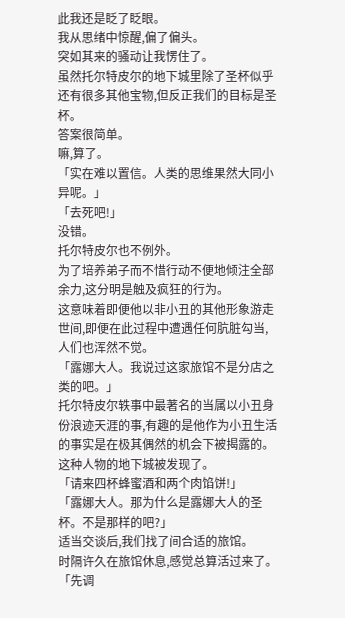此我还是眨了眨眼。
我从思绪中惊醒,偏了偏头。
突如其来的骚动让我愣住了。
虽然托尔特皮尔的地下城里除了圣杯似乎还有很多其他宝物,但反正我们的目标是圣杯。
答案很简单。
嘛,算了。
「实在难以置信。人类的思维果然大同小异呢。」
「去死吧!」
没错。
托尔特皮尔也不例外。
为了培养弟子而不惜行动不便地倾注全部余力,这分明是触及疯狂的行为。
这意味着即便他以非小丑的其他形象游走世间,即便在此过程中遭遇任何肮脏勾当,人们也浑然不觉。
「露娜大人。我说过这家旅馆不是分店之类的吧。」
托尔特皮尔轶事中最著名的当属以小丑身份浪迹天涯的事,有趣的是他作为小丑生活的事实是在极其偶然的机会下被揭露的。
这种人物的地下城被发现了。
「请来四杯蜂蜜酒和两个肉馅饼!」
「露娜大人。那为什么是露娜大人的圣杯。不是那样的吧?」
适当交谈后,我们找了间合适的旅馆。
时隔许久在旅馆休息,感觉总算活过来了。
「先调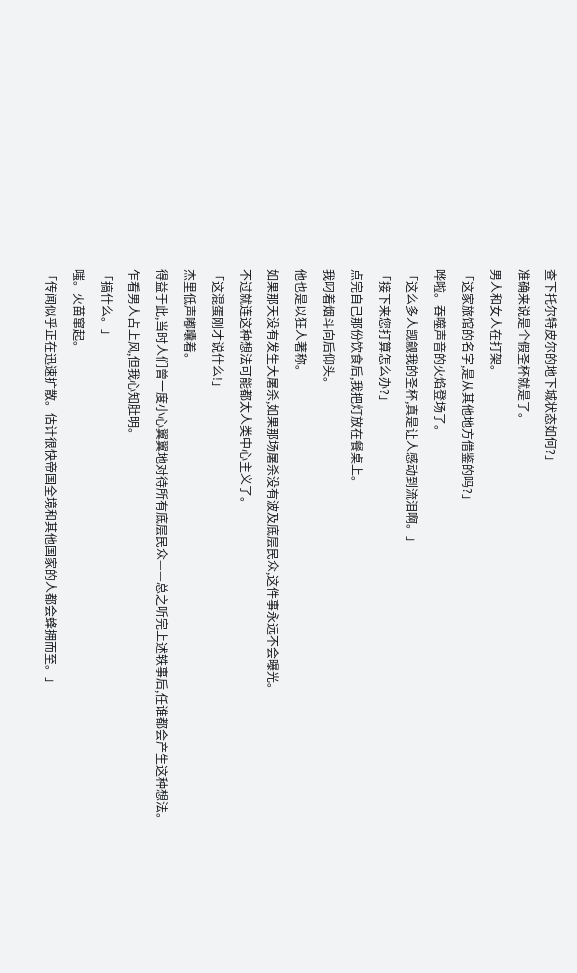查下托尔特皮尔的地下城状态如何?」
准确来说是个假圣杯就是了。
男人和女人在打架。
「这家旅馆的名字,是从其他地方借鉴的吗?」
哗啦。吞噬声音的火焰登场了。
「这么多人觊觎我的圣杯,真是让人感动到流泪啊。」
「接下来您打算怎么办?」
点完自己那份饮食后,我把灯放在餐桌上。
我叼着烟斗向后仰头。
他也是以狂人著称。
如果那天没有发生大屠杀,如果那场屠杀没有波及底层民众,这件事永远不会曝光。
不过就连这种想法可能都太人类中心主义了。
「这混蛋刚才说什么!」
杰里低声嘟囔着。
得益于此,当时人们曾一度小心翼翼地对待所有底层民众——总之听完上述轶事后,任谁都会产生这种想法。
乍看男人占上风,但我心知肚明。
「搞什么。」
嗤。火苗窜起。
「传闻似乎正在迅速扩散。估计很快帝国全境和其他国家的人都会蜂拥而至。」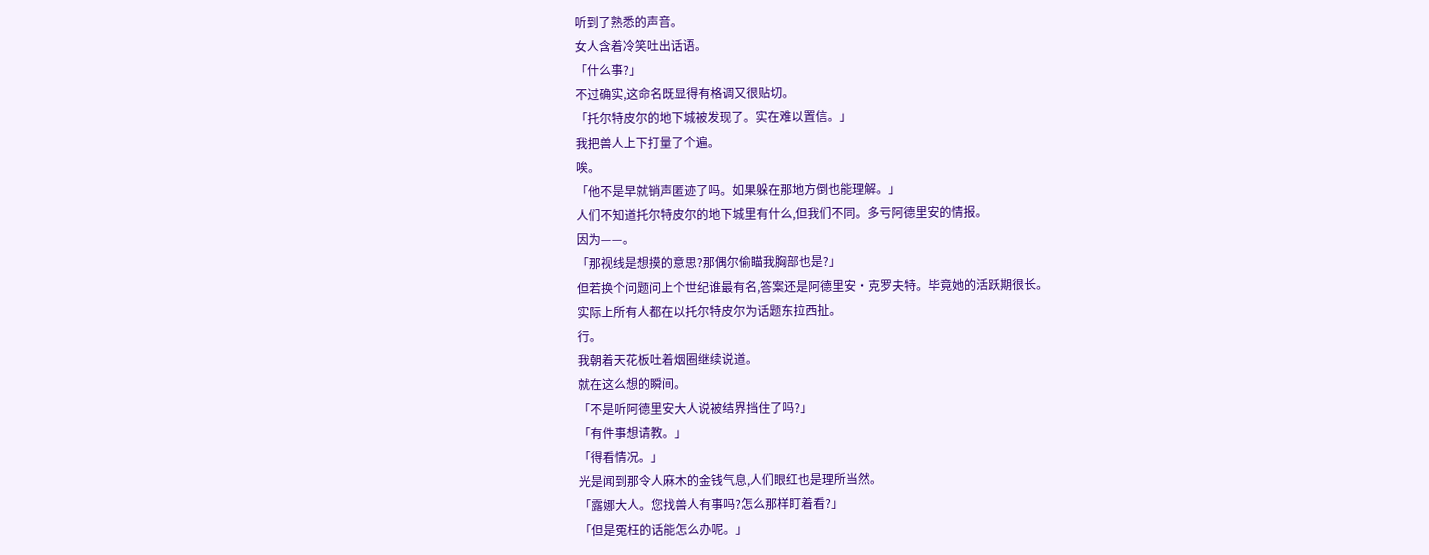听到了熟悉的声音。
女人含着冷笑吐出话语。
「什么事?」
不过确实,这命名既显得有格调又很贴切。
「托尔特皮尔的地下城被发现了。实在难以置信。」
我把兽人上下打量了个遍。
唉。
「他不是早就销声匿迹了吗。如果躲在那地方倒也能理解。」
人们不知道托尔特皮尔的地下城里有什么,但我们不同。多亏阿德里安的情报。
因为——。
「那视线是想摸的意思?那偶尔偷瞄我胸部也是?」
但若换个问题问上个世纪谁最有名,答案还是阿德里安·克罗夫特。毕竟她的活跃期很长。
实际上所有人都在以托尔特皮尔为话题东拉西扯。
行。
我朝着天花板吐着烟圈继续说道。
就在这么想的瞬间。
「不是听阿德里安大人说被结界挡住了吗?」
「有件事想请教。」
「得看情况。」
光是闻到那令人麻木的金钱气息,人们眼红也是理所当然。
「露娜大人。您找兽人有事吗?怎么那样盯着看?」
「但是冤枉的话能怎么办呢。」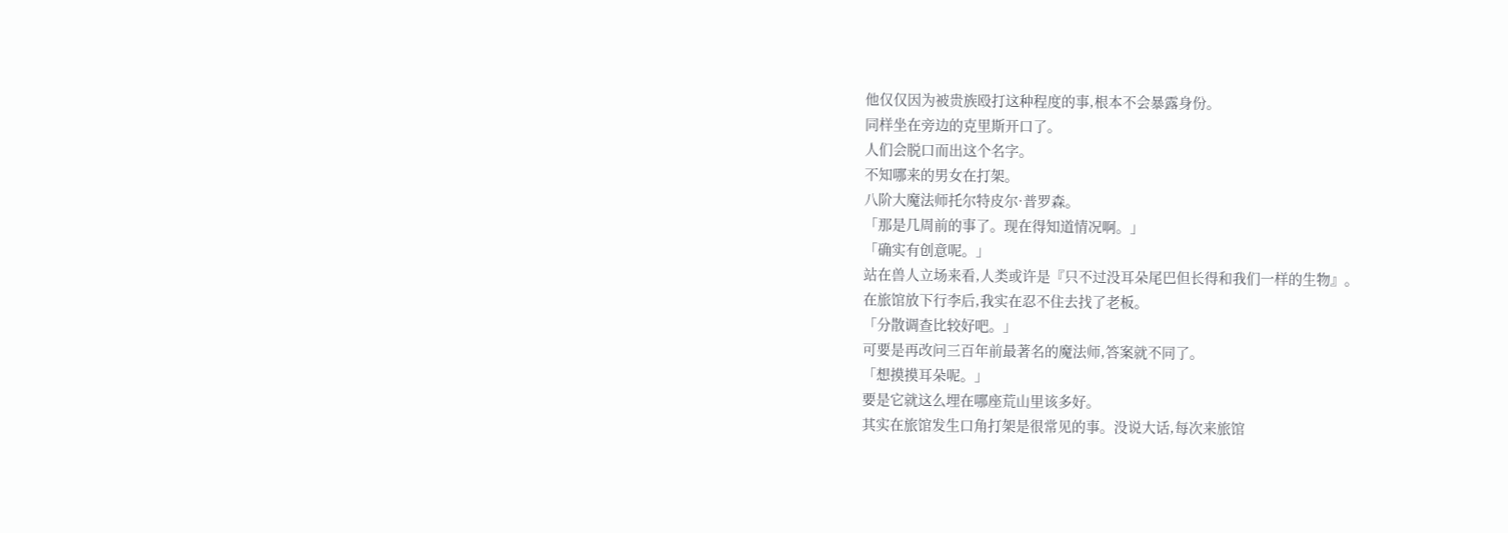他仅仅因为被贵族殴打这种程度的事,根本不会暴露身份。
同样坐在旁边的克里斯开口了。
人们会脱口而出这个名字。
不知哪来的男女在打架。
八阶大魔法师托尔特皮尔·普罗森。
「那是几周前的事了。现在得知道情况啊。」
「确实有创意呢。」
站在兽人立场来看,人类或许是『只不过没耳朵尾巴但长得和我们一样的生物』。
在旅馆放下行李后,我实在忍不住去找了老板。
「分散调查比较好吧。」
可要是再改问三百年前最著名的魔法师,答案就不同了。
「想摸摸耳朵呢。」
要是它就这么埋在哪座荒山里该多好。
其实在旅馆发生口角打架是很常见的事。没说大话,每次来旅馆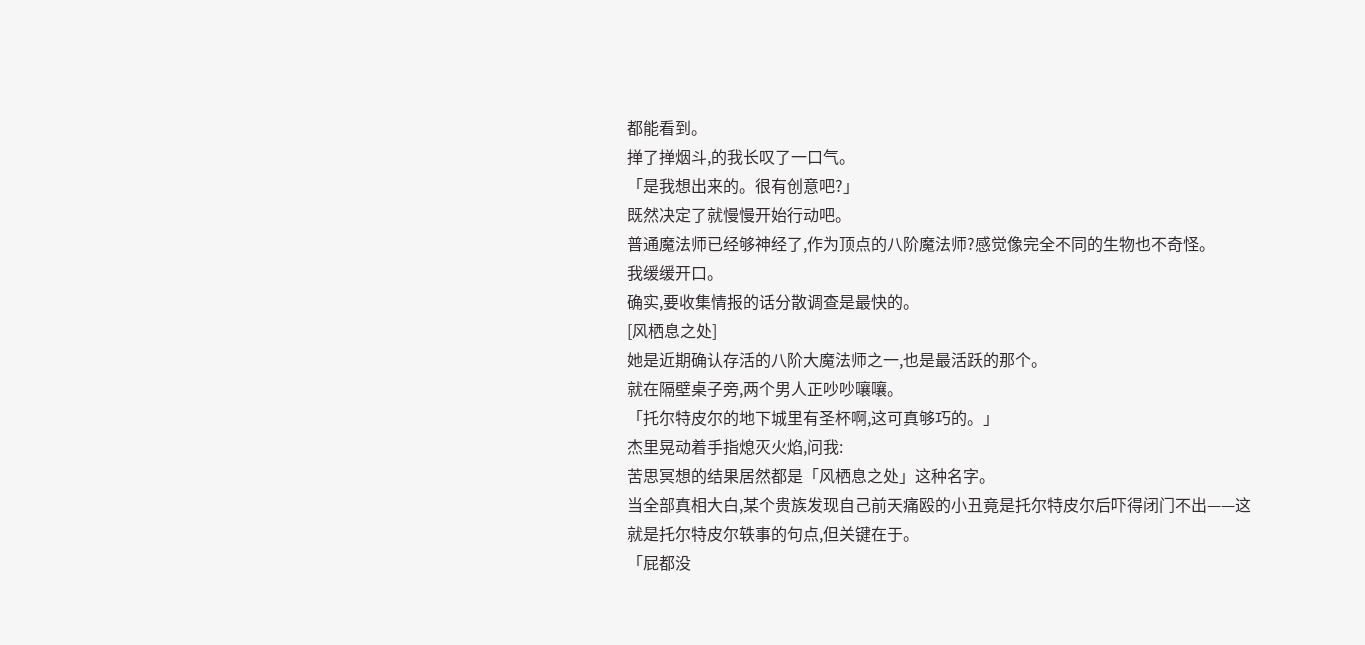都能看到。
掸了掸烟斗,的我长叹了一口气。
「是我想出来的。很有创意吧?」
既然决定了就慢慢开始行动吧。
普通魔法师已经够神经了,作为顶点的八阶魔法师?感觉像完全不同的生物也不奇怪。
我缓缓开口。
确实,要收集情报的话分散调查是最快的。
[风栖息之处]
她是近期确认存活的八阶大魔法师之一,也是最活跃的那个。
就在隔壁桌子旁,两个男人正吵吵嚷嚷。
「托尔特皮尔的地下城里有圣杯啊,这可真够巧的。」
杰里晃动着手指熄灭火焰,问我:
苦思冥想的结果居然都是「风栖息之处」这种名字。
当全部真相大白,某个贵族发现自己前天痛殴的小丑竟是托尔特皮尔后吓得闭门不出——这就是托尔特皮尔轶事的句点,但关键在于。
「屁都没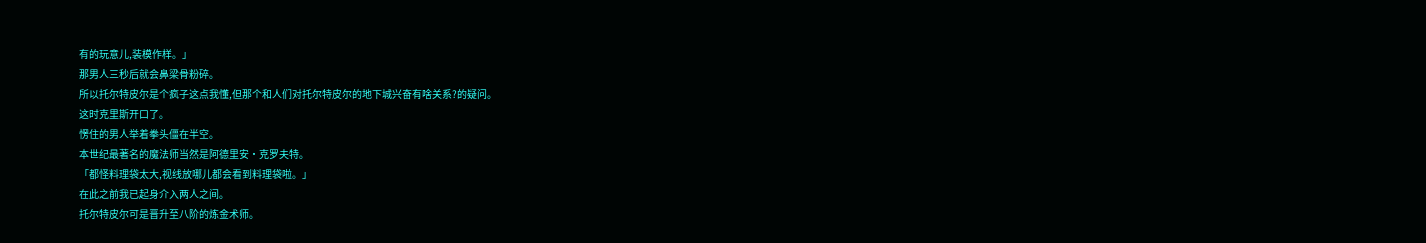有的玩意儿,装模作样。」
那男人三秒后就会鼻梁骨粉碎。
所以托尔特皮尔是个疯子这点我懂,但那个和人们对托尔特皮尔的地下城兴奋有啥关系?的疑问。
这时克里斯开口了。
愣住的男人举着拳头僵在半空。
本世纪最著名的魔法师当然是阿德里安·克罗夫特。
「都怪料理袋太大,视线放哪儿都会看到料理袋啦。」
在此之前我已起身介入两人之间。
托尔特皮尔可是晋升至八阶的炼金术师。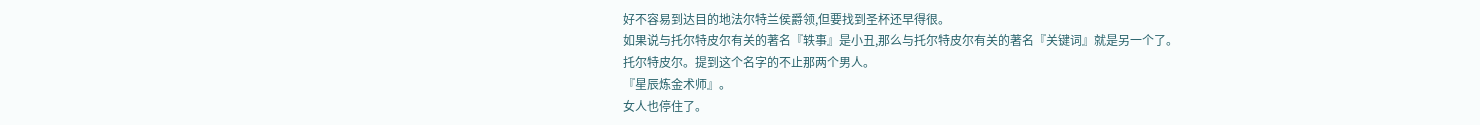好不容易到达目的地法尔特兰侯爵领,但要找到圣杯还早得很。
如果说与托尔特皮尔有关的著名『轶事』是小丑,那么与托尔特皮尔有关的著名『关键词』就是另一个了。
托尔特皮尔。提到这个名字的不止那两个男人。
『星辰炼金术师』。
女人也停住了。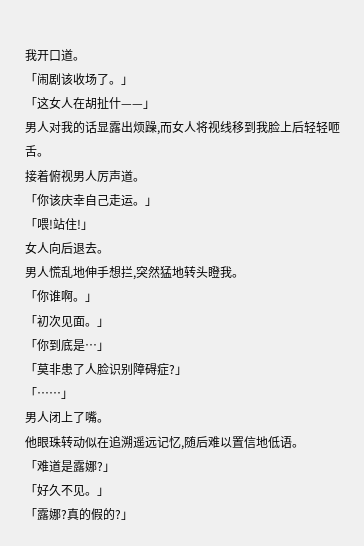我开口道。
「闹剧该收场了。」
「这女人在胡扯什——」
男人对我的话显露出烦躁,而女人将视线移到我脸上后轻轻咂舌。
接着俯视男人厉声道。
「你该庆幸自己走运。」
「喂!站住!」
女人向后退去。
男人慌乱地伸手想拦,突然猛地转头瞪我。
「你谁啊。」
「初次见面。」
「你到底是…」
「莫非患了人脸识别障碍症?」
「……」
男人闭上了嘴。
他眼珠转动似在追溯遥远记忆,随后难以置信地低语。
「难道是露娜?」
「好久不见。」
「露娜?真的假的?」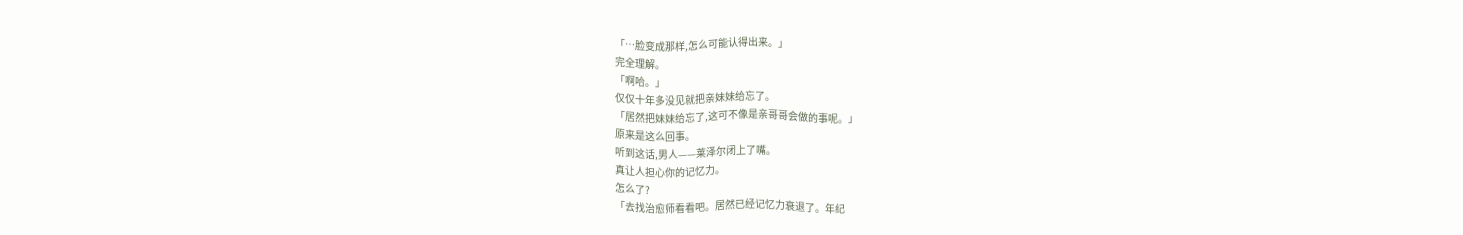「…脸变成那样,怎么可能认得出来。」
完全理解。
「啊哈。」
仅仅十年多没见就把亲妹妹给忘了。
「居然把妹妹给忘了,这可不像是亲哥哥会做的事呢。」
原来是这么回事。
听到这话,男人——莱泽尔闭上了嘴。
真让人担心你的记忆力。
怎么了?
「去找治愈师看看吧。居然已经记忆力衰退了。年纪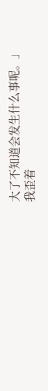大了不知道会发生什么事呢。」
我歪着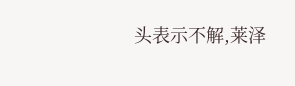头表示不解,莱泽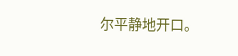尔平静地开口。